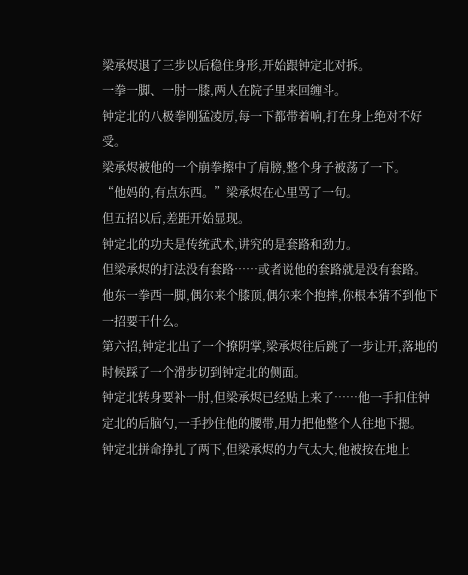梁承烬退了三步以后稳住身形,开始跟钟定北对拆。
一拳一脚、一肘一膝,两人在院子里来回缠斗。
钟定北的八极拳刚猛凌厉,每一下都带着响,打在身上绝对不好受。
梁承烬被他的一个崩拳擦中了肩膀,整个身子被荡了一下。
“他妈的,有点东西。”梁承烬在心里骂了一句。
但五招以后,差距开始显现。
钟定北的功夫是传统武术,讲究的是套路和劲力。
但梁承烬的打法没有套路……或者说他的套路就是没有套路。
他东一拳西一脚,偶尔来个膝顶,偶尔来个抱摔,你根本猜不到他下一招要干什么。
第六招,钟定北出了一个撩阴掌,梁承烬往后跳了一步让开,落地的时候踩了一个滑步切到钟定北的侧面。
钟定北转身要补一肘,但梁承烬已经贴上来了……他一手扣住钟定北的后脑勺,一手抄住他的腰带,用力把他整个人往地下摁。
钟定北拼命挣扎了两下,但梁承烬的力气太大,他被按在地上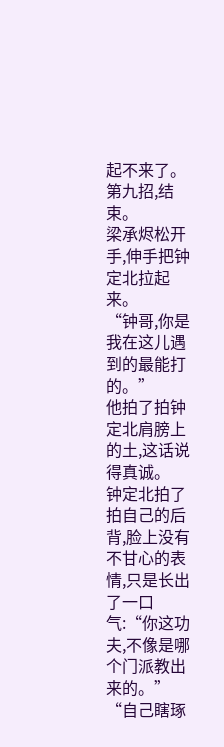起不来了。
第九招,结束。
梁承烬松开手,伸手把钟定北拉起来。
“钟哥,你是我在这儿遇到的最能打的。”
他拍了拍钟定北肩膀上的土,这话说得真诚。
钟定北拍了拍自己的后背,脸上没有不甘心的表情,只是长出了一口气:“你这功夫,不像是哪个门派教出来的。”
“自己瞎琢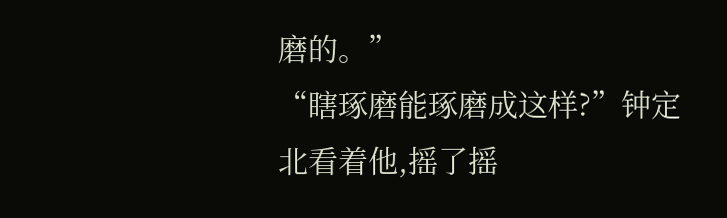磨的。”
“瞎琢磨能琢磨成这样?”钟定北看着他,摇了摇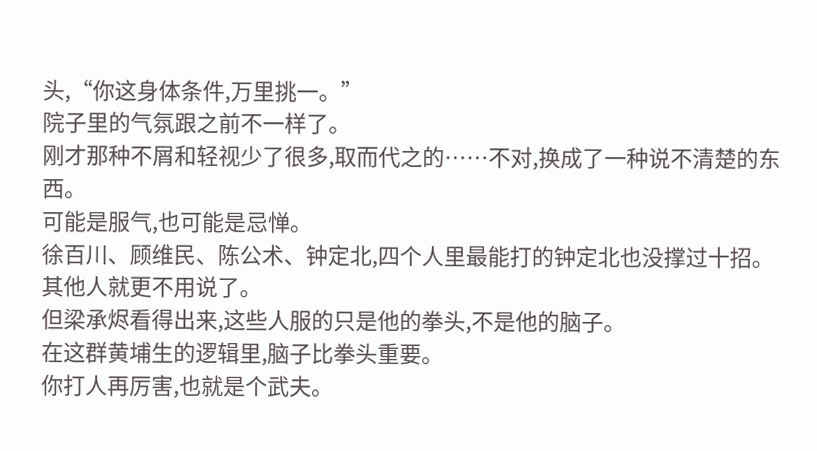头,“你这身体条件,万里挑一。”
院子里的气氛跟之前不一样了。
刚才那种不屑和轻视少了很多,取而代之的……不对,换成了一种说不清楚的东西。
可能是服气,也可能是忌惮。
徐百川、顾维民、陈公术、钟定北,四个人里最能打的钟定北也没撑过十招。
其他人就更不用说了。
但梁承烬看得出来,这些人服的只是他的拳头,不是他的脑子。
在这群黄埔生的逻辑里,脑子比拳头重要。
你打人再厉害,也就是个武夫。